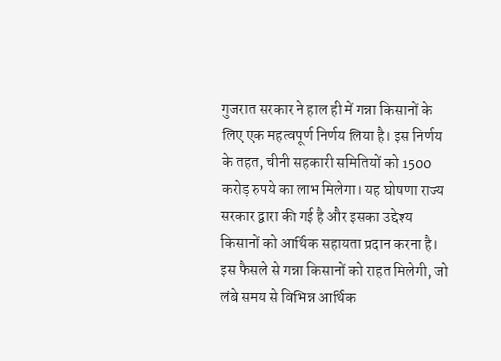गुजरात सरकार ने हाल ही में गन्ना किसानों के लिए एक महत्वपूर्ण निर्णय लिया है। इस निर्णय के तहत, चीनी सहकारी समितियों को 1500 करोड़ रुपये का लाभ मिलेगा। यह घोषणा राज्य सरकार द्वारा की गई है और इसका उद्देश्य किसानों को आर्थिक सहायता प्रदान करना है।
इस फैसले से गन्ना किसानों को राहत मिलेगी, जो लंबे समय से विभिन्न आर्थिक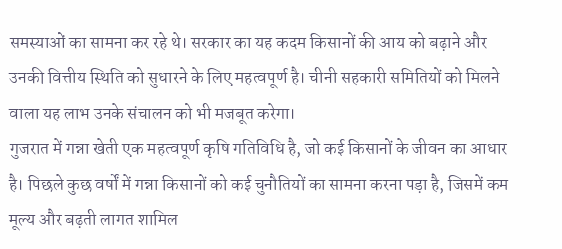समस्याओं का सामना कर रहे थे। सरकार का यह कदम किसानों की आय को बढ़ाने और उनकी वित्तीय स्थिति को सुधारने के लिए महत्वपूर्ण है। चीनी सहकारी समितियों को मिलने वाला यह लाभ उनके संचालन को भी मजबूत करेगा।
गुजरात में गन्ना खेती एक महत्वपूर्ण कृषि गतिविधि है, जो कई किसानों के जीवन का आधार है। पिछले कुछ वर्षों में गन्ना किसानों को कई चुनौतियों का सामना करना पड़ा है, जिसमें कम मूल्य और बढ़ती लागत शामिल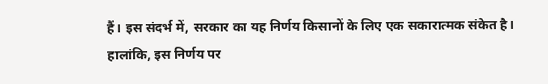हैं। इस संदर्भ में, सरकार का यह निर्णय किसानों के लिए एक सकारात्मक संकेत है।
हालांकि, इस निर्णय पर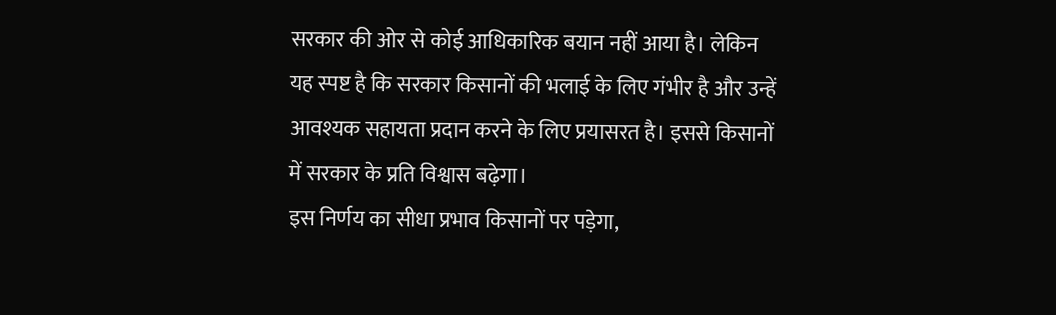सरकार की ओर से कोई आधिकारिक बयान नहीं आया है। लेकिन यह स्पष्ट है कि सरकार किसानों की भलाई के लिए गंभीर है और उन्हें आवश्यक सहायता प्रदान करने के लिए प्रयासरत है। इससे किसानों में सरकार के प्रति विश्वास बढ़ेगा।
इस निर्णय का सीधा प्रभाव किसानों पर पड़ेगा,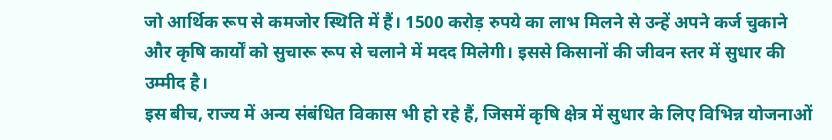जो आर्थिक रूप से कमजोर स्थिति में हैं। 1500 करोड़ रुपये का लाभ मिलने से उन्हें अपने कर्ज चुकाने और कृषि कार्यों को सुचारू रूप से चलाने में मदद मिलेगी। इससे किसानों की जीवन स्तर में सुधार की उम्मीद है।
इस बीच, राज्य में अन्य संबंधित विकास भी हो रहे हैं, जिसमें कृषि क्षेत्र में सुधार के लिए विभिन्न योजनाओं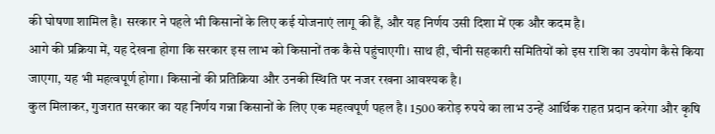की घोषणा शामिल है। सरकार ने पहले भी किसानों के लिए कई योजनाएं लागू की हैं, और यह निर्णय उसी दिशा में एक और कदम है।
आगे की प्रक्रिया में, यह देखना होगा कि सरकार इस लाभ को किसानों तक कैसे पहुंचाएगी। साथ ही, चीनी सहकारी समितियों को इस राशि का उपयोग कैसे किया जाएगा, यह भी महत्वपूर्ण होगा। किसानों की प्रतिक्रिया और उनकी स्थिति पर नजर रखना आवश्यक है।
कुल मिलाकर, गुजरात सरकार का यह निर्णय गन्ना किसानों के लिए एक महत्वपूर्ण पहल है। 1500 करोड़ रुपये का लाभ उन्हें आर्थिक राहत प्रदान करेगा और कृषि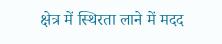क्षेत्र में स्थिरता लाने में मदद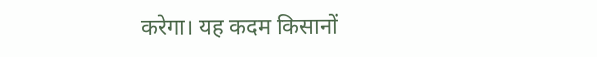करेगा। यह कदम किसानों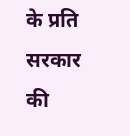के प्रति सरकार की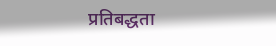प्रतिबद्धता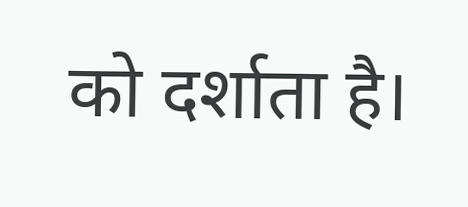को दर्शाता है।